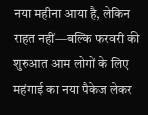नया महीना आया है, लेकिन राहत नहीं—बल्कि फरवरी की शुरुआत आम लोगों के लिए महंगाई का नया पैकेज लेकर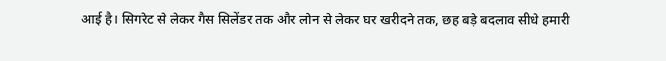आई है। सिगरेट से लेकर गैस सिलेंडर तक और लोन से लेकर घर खरीदने तक, छह बड़े बदलाव सीधे हमारी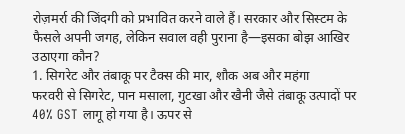रोज़मर्रा की जिंदगी को प्रभावित करने वाले हैं। सरकार और सिस्टम के फैसले अपनी जगह, लेकिन सवाल वही पुराना है—इसका बोझ आखिर उठाएगा कौन?
1. सिगरेट और तंबाकू पर टैक्स की मार, शौक अब और महंगा
फरवरी से सिगरेट, पान मसाला, गुटखा और खैनी जैसे तंबाकू उत्पादों पर 40% GST लागू हो गया है। ऊपर से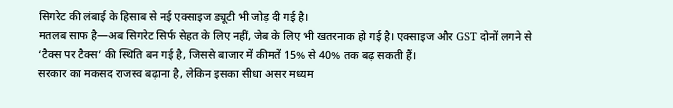सिगरेट की लंबाई के हिसाब से नई एक्साइज ड्यूटी भी जोड़ दी गई है।
मतलब साफ है—अब सिगरेट सिर्फ सेहत के लिए नहीं, जेब के लिए भी खतरनाक हो गई है। एक्साइज और GST दोनों लगने से ‘टैक्स पर टैक्स’ की स्थिति बन गई है, जिससे बाजार में कीमतें 15% से 40% तक बढ़ सकती हैं।
सरकार का मकसद राजस्व बढ़ाना है, लेकिन इसका सीधा असर मध्यम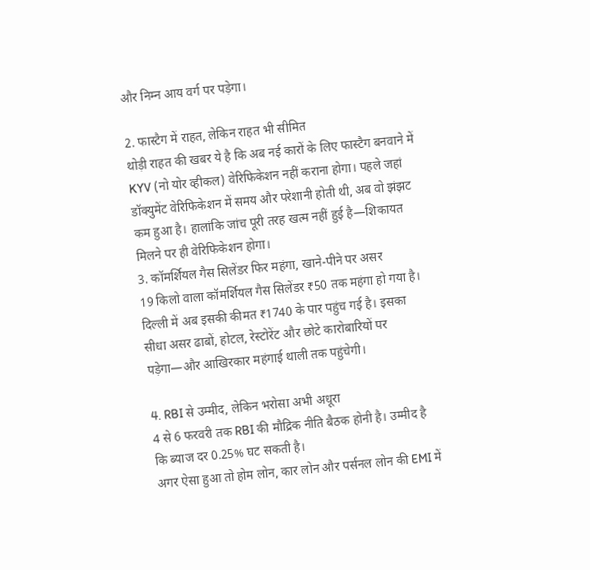और निम्न आय वर्ग पर पड़ेगा।

2. फास्टैग में राहत, लेकिन राहत भी सीमित
थोड़ी राहत की खबर ये है कि अब नई कारों के लिए फास्टैग बनवाने में KYV (नो योर व्हीकल) वेरिफिकेशन नहीं कराना होगा। पहले जहां डॉक्युमेंट वेरिफिकेशन में समय और परेशानी होती थी, अब वो झंझट कम हुआ है। हालांकि जांच पूरी तरह खत्म नहीं हुई है—शिकायत मिलने पर ही वेरिफिकेशन होगा।
3. कॉमर्शियल गैस सिलेंडर फिर महंगा, खाने-पीने पर असर
19 किलो वाला कॉमर्शियल गैस सिलेंडर ₹50 तक महंगा हो गया है। दिल्ली में अब इसकी कीमत ₹1740 के पार पहुंच गई है। इसका सीधा असर ढाबों, होटल, रेस्टोरेंट और छोटे कारोबारियों पर पड़ेगा—और आखिरकार महंगाई थाली तक पहुंचेगी।

4. RBI से उम्मीद, लेकिन भरोसा अभी अधूरा
4 से 6 फरवरी तक RBI की मौद्रिक नीति बैठक होनी है। उम्मीद है कि ब्याज दर 0.25% घट सकती है।
अगर ऐसा हुआ तो होम लोन, कार लोन और पर्सनल लोन की EMI में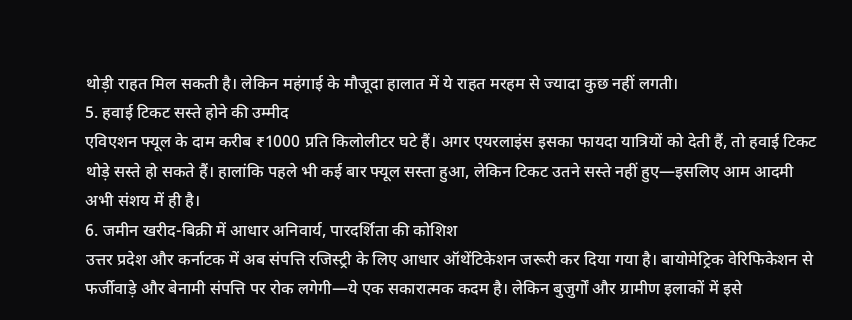थोड़ी राहत मिल सकती है। लेकिन महंगाई के मौजूदा हालात में ये राहत मरहम से ज्यादा कुछ नहीं लगती।
5. हवाई टिकट सस्ते होने की उम्मीद
एविएशन फ्यूल के दाम करीब ₹1000 प्रति किलोलीटर घटे हैं। अगर एयरलाइंस इसका फायदा यात्रियों को देती हैं, तो हवाई टिकट थोड़े सस्ते हो सकते हैं। हालांकि पहले भी कई बार फ्यूल सस्ता हुआ, लेकिन टिकट उतने सस्ते नहीं हुए—इसलिए आम आदमी अभी संशय में ही है।
6. जमीन खरीद-बिक्री में आधार अनिवार्य, पारदर्शिता की कोशिश
उत्तर प्रदेश और कर्नाटक में अब संपत्ति रजिस्ट्री के लिए आधार ऑथेंटिकेशन जरूरी कर दिया गया है। बायोमेट्रिक वेरिफिकेशन से फर्जीवाड़े और बेनामी संपत्ति पर रोक लगेगी—ये एक सकारात्मक कदम है। लेकिन बुजुर्गों और ग्रामीण इलाकों में इसे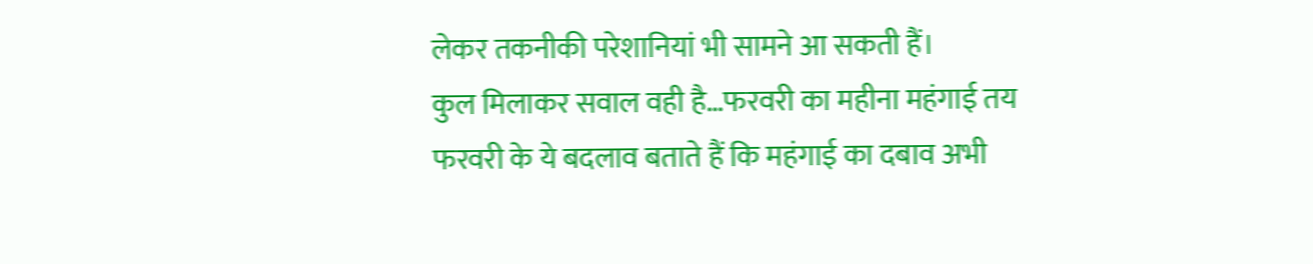लेकर तकनीकी परेशानियां भी सामने आ सकती हैं।
कुल मिलाकर सवाल वही है…फरवरी का महीना महंगाई तय
फरवरी के ये बदलाव बताते हैं कि महंगाई का दबाव अभी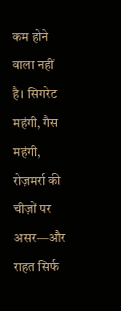कम होने वाला नहीं है। सिगरेट महंगी, गैस महंगी, रोज़मर्रा की चीज़ों पर असर—और राहत सिर्फ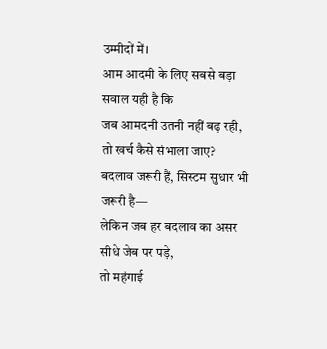उम्मीदों में।
आम आदमी के लिए सबसे बड़ा सवाल यही है कि
जब आमदनी उतनी नहीं बढ़ रही, तो खर्च कैसे संभाला जाए?
बदलाव जरूरी हैं, सिस्टम सुधार भी जरूरी है—
लेकिन जब हर बदलाव का असर सीधे जेब पर पड़े,
तो महंगाई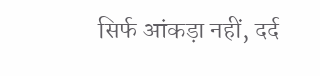सिर्फ आंकड़ा नहीं, दर्द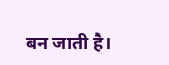बन जाती है।